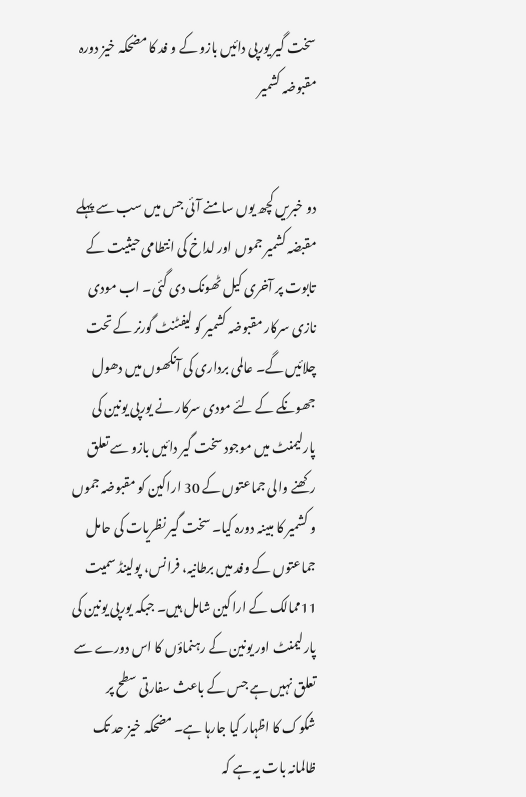سخت گیر یورپی دائیں بازو کے و فد کا مضحکہ خیز دورہ مقبوضہ کشمیر


دو خبریں کچھ یوں سامنے آئی جس میں سب سے پہلے مقبضہ کشمیر جموں اور لداخ کی انتطامی حیثیت کے تابوت پر آخری کیل ٹھونک دی گئی۔ اب مودی نازی سرکار مقبوضہ کشمیر کو لیفٹنٹ گورنر کے تحت چلائیں گے۔ عالمی برداری کی آنکھوں میں دھول جھونکے کے لئے مودی سرکار نے یورپی یونین کی پارلیمنٹ میں موجود سخت گیر دائیں بازو سے تعلق رکھنے والی جماعتوں کے 30 اراکین کو مقبوضہ جموں و کشمیر کا مبینہ دورہ کیا۔ سخت گیر نظریات کی حامل جماعتوں کے وفد میں برطانیہ، فرانس، پولینڈ سمیت 11ممالک کے اراکین شامل ہیں۔ جبکہ یورپی یونین کی پارلیمنٹ اور یونین کے رہنماؤں کا اس دورے سے تعلق نہیں ہے جس کے باعث سفارتی سطح پر شکوک کا اظہار کیا جارہا ہے۔ مضحکہ خیز حد تک ظالمانہ بات یہ ہے کہ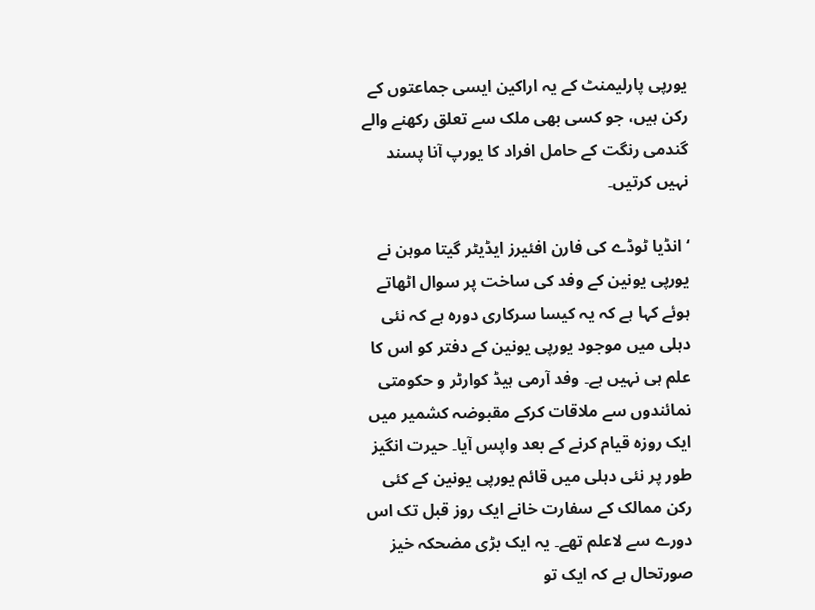یورپی پارلیمنٹ کے یہ اراکین ایسی جماعتوں کے رکن ہیں، جو کسی بھی ملک سے تعلق رکھنے والے گندمی رنگت کے حامل افراد کا یورپ آنا پسند نہیں کرتیں۔

‘انڈیا ٹوڈے کی فارن افئیرز ایڈیٹر گیتا موہن نے یورپی یونین کے وفد کی ساخت پر سوال اٹھاتے ہوئے کہا ہے کہ یہ کیسا سرکاری دورہ ہے کہ نئی دہلی میں موجود یورپی یونین کے دفتر کو اس کا علم ہی نہیں ہے۔ وفد آرمی ہیڈ کوارٹر و حکومتی نمائندوں سے ملاقات کرکے مقبوضہ کشمیر میں ایک روزہ قیام کرنے کے بعد واپس آیا۔ حیرت انگیز طور پر نئی دہلی میں قائم یورپی یونین کے کئی رکن ممالک کے سفارت خانے ایک روز قبل تک اس دورے سے لاعلم تھے۔ یہ ایک بڑی مضحکہ خیز صورتحال ہے کہ ایک تو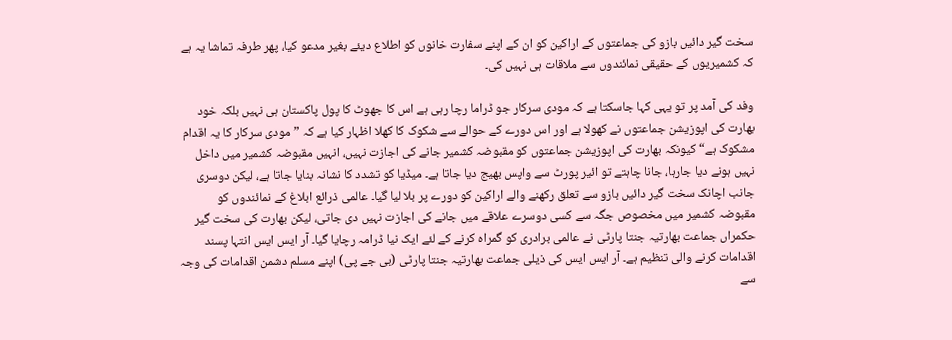سخت گیر دائیں بازو کی جماعتوں کے اراکین کو ان کے اپنے سفارت خانوں کو اطلاع دیئے بغیر مدعو کیا، پھر طرفہ تماشا یہ ہے کہ کشمیریوں کے حقیقی نمائندوں سے ملاقات ہی نہیں کی۔

وفد کی آمد پر تو یہی کہا جاسکتا ہے کہ مودی سرکار جو ڈراما رچا رہی ہے اس کا جھوٹ کا پول پاکستان ہی نہیں بلکہ خود بھارت کی اپوزیشن جماعتوں نے کھولا ہے اور اس دورے کے حوالے سے شکوک کا کھلا اظہار کیا ہے کہ ”مودی سرکار کا یہ اقدام مشکوک ہے“ کیونکہ بھارت کی اپوزیشن جماعتوں کو مقبوضہ کشمیر جانے کی اجازت نہیں، انہیں مقبوضہ کشمیر میں داخل نہیں ہونے دیا جارہا، جانا چاہتے تو ائیر پورٹ سے واپس بھیج دیا جاتا ہے۔ میڈیا کو تشدد کا نشانہ بنایا جاتا ہے، لیکن دوسری جانب اچانک سخت گیر دائیں بازو سے تعلق رکھنے والے اراکین کو دورے پر بلا لیا گیا۔ عالمی ذرائع ابلاغ کے نمائندوں کو مقبوضہ کشمیر میں مخصوص جگہ سے کسی دوسرے علاقے میں جانے کی اجازت نہیں دی جاتی، لیکن بھارت کی سخت گیر حکمراں جماعت بھارتیہ جنتا پارٹی نے عالمی برادری کو گمراہ کرنے کے لئے ایک نیا ڈرامہ رچایا گیا۔ آر ایس ایس انتہا پسند اقدامات کرنے والی تنظیم ہے۔ آر ایس ایس کی ذیلی جماعت بھارتیہ جنتا پارٹی (بی جے پی) اپنے مسلم دشمن اقدامات کی وجہ سے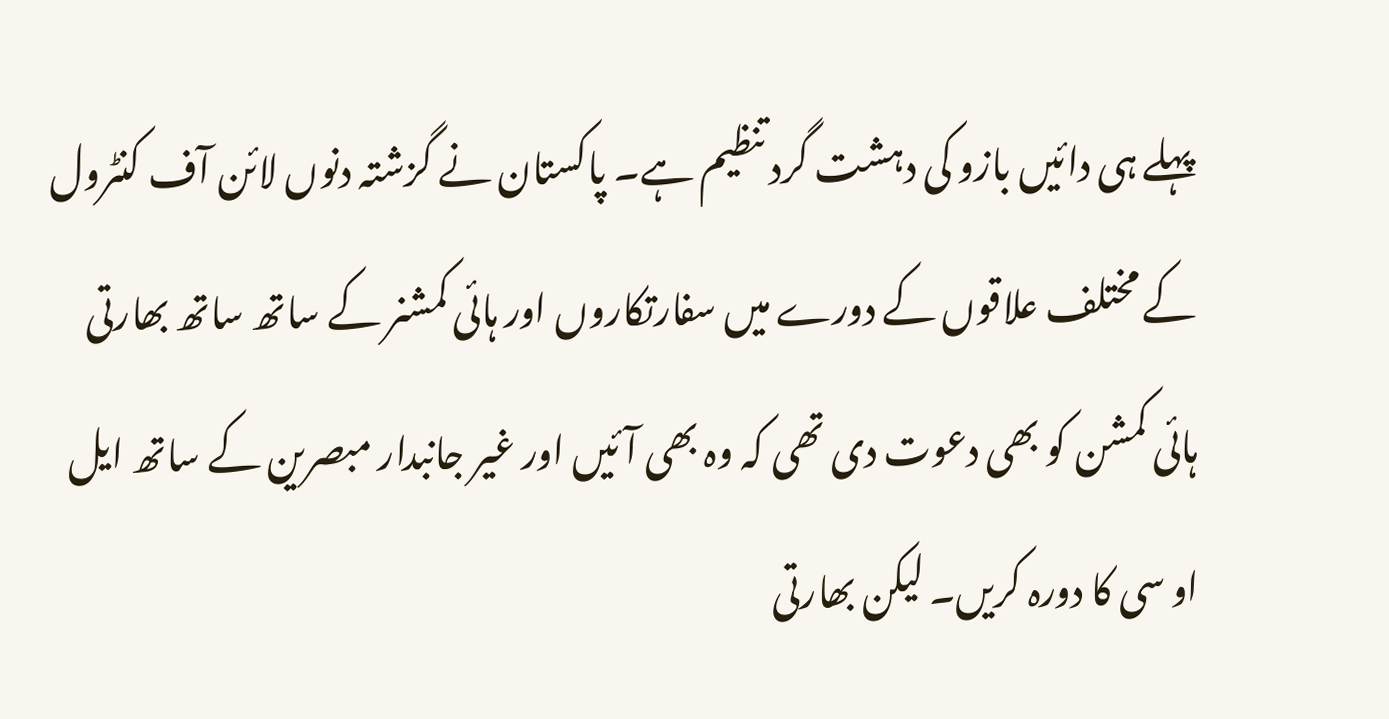پہلے ہی دائیں بازو کی دہشت گرد تنظیم ہے۔ پاکستان نے گزشتہ دنوں لائن آف کنٹرول کے مختلف علاقوں کے دورے میں سفارتکاروں اور ہائی کمشنر کے ساتھ ساتھ بھارتی ہائی کمشن کو بھی دعوت دی تھی کہ وہ بھی آئیں اور غیر جانبدار مبصرین کے ساتھ ایل او سی کا دورہ کریں۔ لیکن بھارتی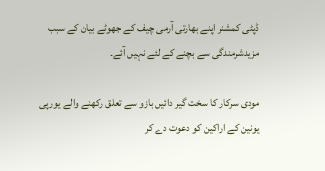ڈپٹی کمشنر اپنے بھارتی آرمی چیف کے جھوٹے بیان کے سبب مزیدشرمندگی سے بچنے کے لئے نہیں آئے۔

مودی سرکار کا سخت گیر دائیں بازو سے تعلق رکھنے والے یورپی یونین کے اراکین کو دعوت دے کر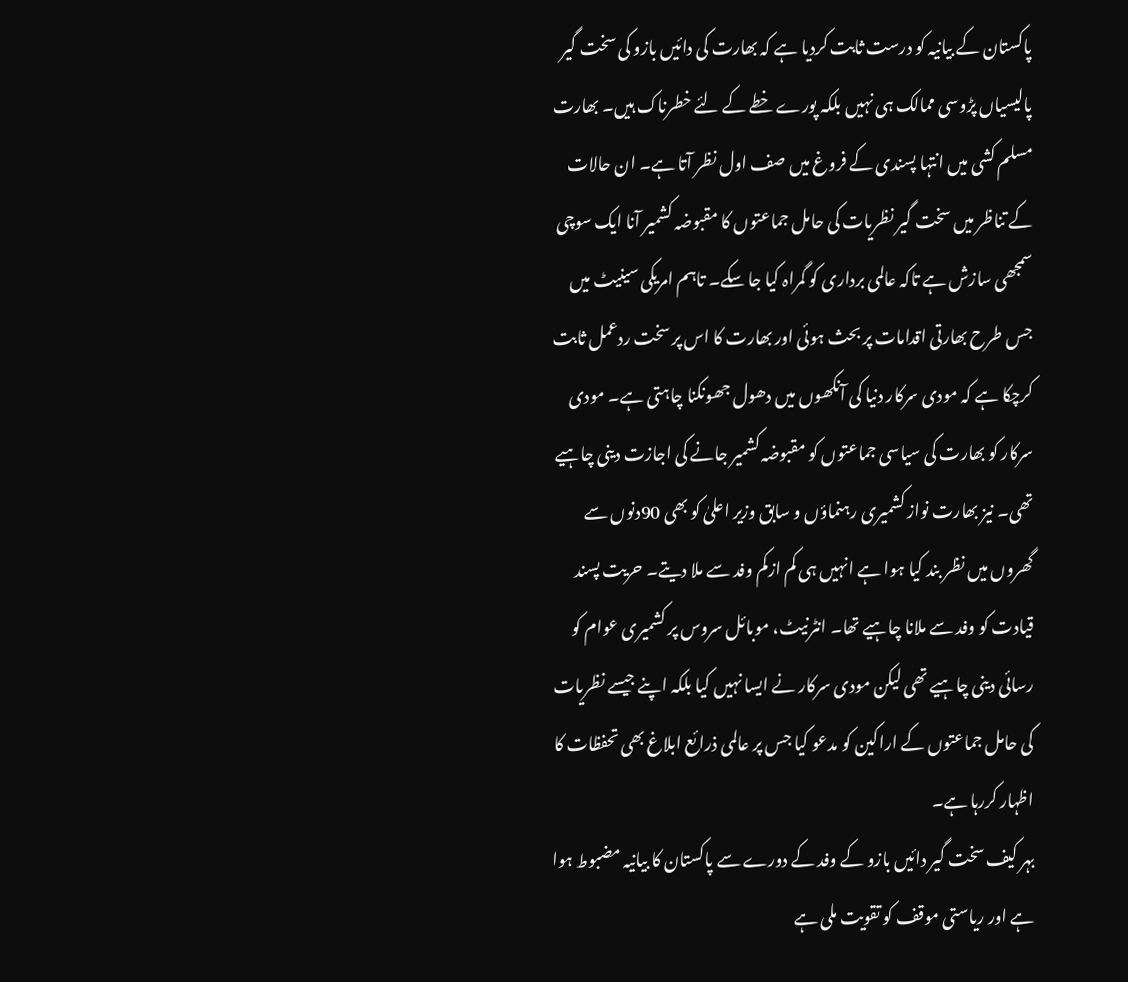پاکستان کے بیانیہ کو درست ثابت کردیا ہے کہ بھارت کی دائیں بازو کی سخت گیر پالیسیاں پڑوسی ممالک ہی نہیں بلکہ پورے خطے کے لئے خطرناک ہیں۔ بھارت مسلم کشی میں انتہا پسندی کے فروغ میں صف اول نظر آتا ہے۔ ان حالات کے تناظر میں سخت گیر نظریات کی حامل جماعتوں کا مقبوضہ کشمیر آنا ایک سوچی سمجھی سازش ہے تاکہ عالمی برداری کو گمراہ کیا جا سکے۔ تاہم امریکی سینیٹ میں جس طرح بھارتی اقدامات پر بحث ہوئی اور بھارت کا اس پر سخت ردعمل ثابت کرچکا ہے کہ مودی سرکار دنیا کی آنکھوں میں دھول جھونکنا چاہتی ہے۔ مودی سرکار کو بھارت کی سیاسی جماعتوں کو مقبوضہ کشمیر جانے کی اجازت دینی چاہیے تھی۔ نیز بھارت نواز کشمیری رہنماؤں و سابق وزیر اعلیٰ کو بھی 90دنوں سے گھروں میں نظر بند کیا ہوا ہے انہیں ہی کم ازکم وفد سے ملا دیتے۔ حریت پسند قیادت کو وفد سے ملانا چاہیے تھا۔ انٹرنیٹ، موبائل سروس پر کشمیری عوام کو رسائی دینی چاہیے تھی لیکن مودی سرکار نے ایسا نہیں کیا بلکہ اپنے جیسے نظریات کی حامل جماعتوں کے اراکین کو مدعو کیا جس پر عالمی ذرائع ابلاغ بھی تحفظات کا اظہار کررہا ہے۔
بہر کیف سخت گیر دائیں بازو کے وفد کے دورے سے پاکستان کا بیانیہ مضبوط ہوا ہے اور ریاستی موقف کو تقویت ملی ہے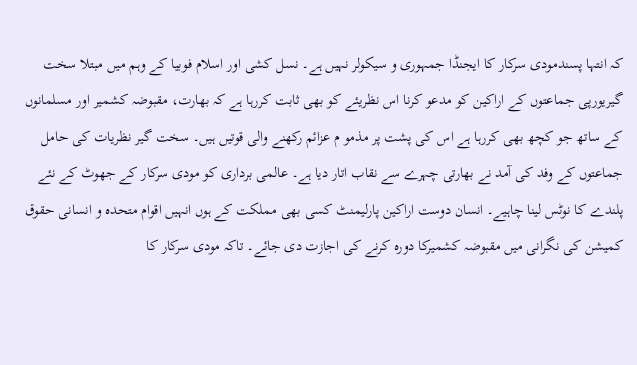کہ انتہا پسندمودی سرکار کا ایجنڈا جمہوری و سیکولر نہیں ہے۔ نسل کشی اور اسلام فوبیا کے وہم میں مبتلا سخت گیریورپی جماعتوں کے اراکین کو مدعو کرنا اس نظریئے کو بھی ثابت کررہا ہے کہ بھارت، مقبوضہ کشمیر اور مسلمانوں کے ساتھ جو کچھ بھی کررہا ہے اس کی پشت پر مذمو م عزائم رکھنے والی قوتیں ہیں۔ سخت گیر نظریات کی حامل جماعتوں کے وفد کی آمد نے بھارتی چہرے سے نقاب اتار دیا ہے۔ عالمی برداری کو مودی سرکار کے جھوٹ کے نئے پلندے کا نوٹس لینا چاہیے۔ انسان دوست اراکین پارلیمنٹ کسی بھی مملکت کے ہوں انہیں اقوام متحدہ و انسانی حقوق کمیشن کی نگرانی میں مقبوضہ کشمیرکا دورہ کرنے کی اجازت دی جائے۔ تاکہ مودی سرکار کا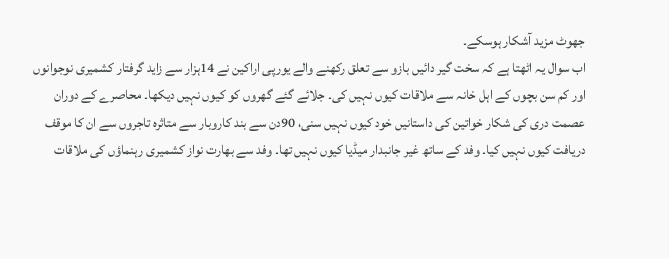جھوٹ مزید آشکار ہوسکے۔
اب سوال یہ اٹھتا ہے کہ سخت گیر دائیں بازو سے تعلق رکھنے والے یورپی اراکین نے 14ہزار سے زاید گرفتار کشمیری نوجوانوں اور کم سن بچوں کے اہل خانہ سے ملاقات کیوں نہیں کی۔ جلائے گئے گھروں کو کیوں نہیں دیکھا۔ محاصرے کے دوران عصمت دری کی شکار خواتین کی داستانیں خود کیوں نہیں سنی، 90دن سے بند کاروبار سے متاثرہ تاجروں سے ان کا موقف دریافت کیوں نہیں کیا۔ وفد کے ساتھ غیر جانبدار میڈیا کیوں نہیں تھا۔ وفد سے بھارت نواز کشمیری رہنماؤں کی ملاقات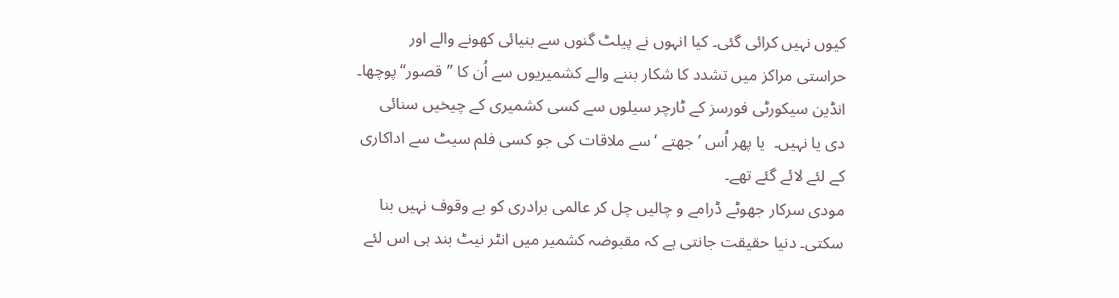کیوں نہیں کرائی گئی۔ کیا انہوں نے پیلٹ گنوں سے بنیائی کھونے والے اور حراستی مراکز میں تشدد کا شکار بننے والے کشمیریوں سے اُن کا ”قصور“پوچھا۔ انڈین سیکورٹی فورسز کے ٹارچر سیلوں سے کسی کشمیری کے چیخیں سنائی دی یا نہیں۔  یا پھر اُس ’ جھتے ‘سے ملاقات کی جو کسی فلم سیٹ سے اداکاری کے لئے لائے گئے تھے۔
مودی سرکار جھوٹے ڈرامے و چالیں چل کر عالمی برادری کو بے وقوف نہیں بنا سکتی۔ دنیا حقیقت جانتی ہے کہ مقبوضہ کشمیر میں انٹر نیٹ بند ہی اس لئے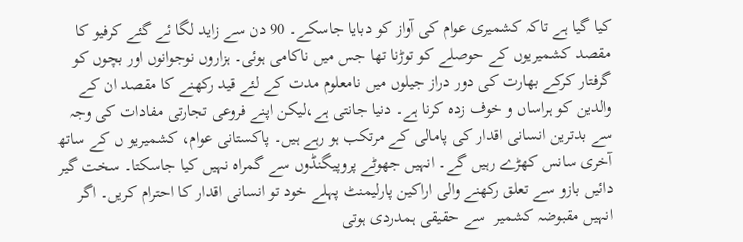کیا گیا ہے تاکہ کشمیری عوام کی آواز کو دبایا جاسکے۔ 90 دن سے زاید لگا ئے گئے کرفیو کا مقصد کشمیریوں کے حوصلے کو توڑنا تھا جس میں ناکامی ہوئی۔ ہزاروں نوجوانوں اور بچوں کو گرفتار کرکے بھارت کی دور دراز جیلوں میں نامعلوم مدت کے لئے قید رکھنے کا مقصد ان کے والدین کو ہراساں و خوف زدہ کرنا ہے۔ دنیا جانتی ہے،لیکن اپنے فروعی تجارتی مفادات کی وجہ سے بدترین انسانی اقدار کی پامالی کے مرتکب ہو رہے ہیں۔ پاکستانی عوام، کشمیریو ں کے ساتھ آخری سانس کھڑے رہیں گے۔ انہیں جھوٹے پروپیگنڈوں سے گمراہ نہیں کیا جاسکتا۔ سخت گیر دائیں بازو سے تعلق رکھنے والی اراکین پارلیمنٹ پہلے خود تو انسانی اقدار کا احترام کریں۔ اگر انہیں مقبوضہ کشمیر  سے حقیقی ہمدردی ہوتی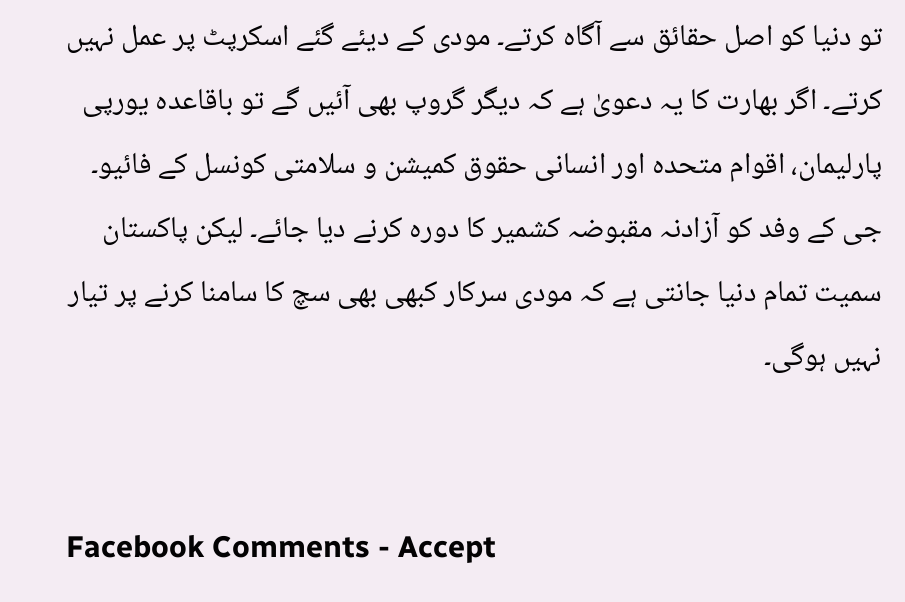تو دنیا کو اصل حقائق سے آگاہ کرتے۔ مودی کے دیئے گئے اسکرپٹ پر عمل نہیں کرتے۔ اگر بھارت کا یہ دعویٰ ہے کہ دیگر گروپ بھی آئیں گے تو باقاعدہ یورپی پارلیمان، اقوام متحدہ اور انسانی حقوق کمیشن و سلامتی کونسل کے فائیو۔ جی کے وفد کو آزادنہ مقبوضہ کشمیر کا دورہ کرنے دیا جائے۔ لیکن پاکستان سمیت تمام دنیا جانتی ہے کہ مودی سرکار کبھی بھی سچ کا سامنا کرنے پر تیار نہیں ہوگی۔


Facebook Comments - Accept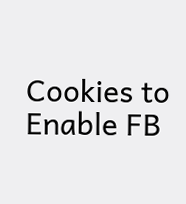Cookies to Enable FB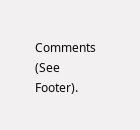Comments (See Footer).